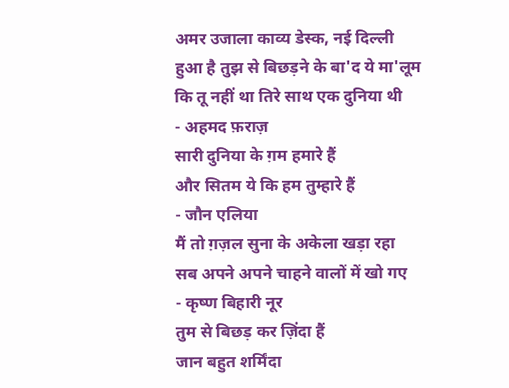अमर उजाला काव्य डेस्क, नई दिल्ली
हुआ है तुझ से बिछड़ने के बा'द ये मा'लूम
कि तू नहीं था तिरे साथ एक दुनिया थी
- अहमद फ़राज़
सारी दुनिया के ग़म हमारे हैं
और सितम ये कि हम तुम्हारे हैं
- जौन एलिया
मैं तो ग़ज़ल सुना के अकेला खड़ा रहा
सब अपने अपने चाहने वालों में खो गए
- कृष्ण बिहारी नूर
तुम से बिछड़ कर ज़िंदा हैं
जान बहुत शर्मिंदा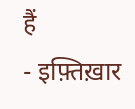हैं
- इफ़्तिख़ार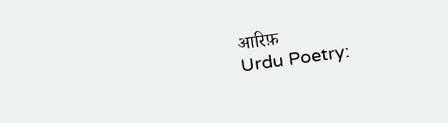आरिफ़
Urdu Poetry: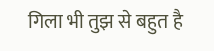गिला भी तुझ से बहुत है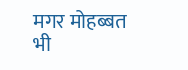मगर मोहब्बत भी